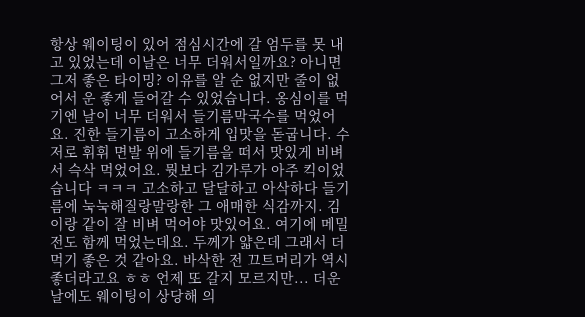항상 웨이팅이 있어 점심시간에 갈 엄두를 못 내고 있었는데 이날은 너무 더워서일까요? 아니면 그저 좋은 타이밍? 이유를 알 순 없지만 줄이 없어서 운 좋게 들어갈 수 있었습니다. 옹심이를 먹기엔 날이 너무 더워서 들기름막국수를 먹었어요. 진한 들기름이 고소하게 입맛을 돋굽니다. 수저로 휘휘 면발 위에 들기름을 떠서 맛있게 비벼서 슥삭 먹었어요. 뭣보다 김가루가 아주 킥이었습니다 ㅋㅋㅋ 고소하고 달달하고 아삭하다 들기름에 눅눅해질랑말랑한 그 애매한 식감까지. 김이랑 같이 잘 비벼 먹어야 맛있어요. 여기에 메밀전도 함께 먹었는데요. 두께가 얇은데 그래서 더 먹기 좋은 것 같아요. 바삭한 전 끄트머리가 역시 좋더라고요 ㅎㅎ 언제 또 갈지 모르지만... 더운 날에도 웨이팅이 상당해 의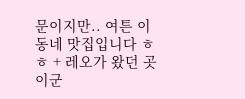문이지만.. 여튼 이 동네 맛집입니다 ㅎㅎ + 레오가 왔던 곳이군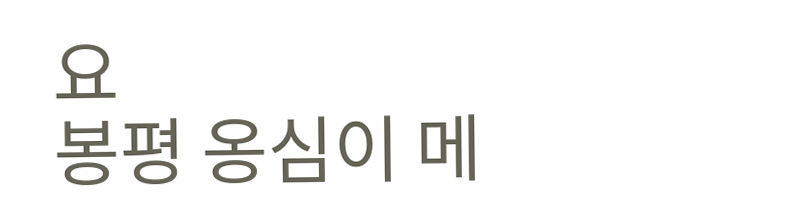요
봉평 옹심이 메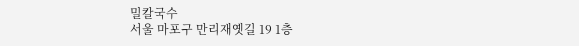밀칼국수
서울 마포구 만리재옛길 19 1층